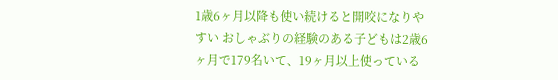1歳6ヶ月以降も使い続けると開咬になりやすい おしゃぶりの経験のある子どもは2歳6ヶ月で179名いて、19ヶ月以上使っている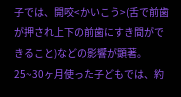子では、開咬<かいこう>(舌で前歯が押され上下の前歯にすき間ができること)などの影響が顕著。 25~30ヶ月使った子どもでは、約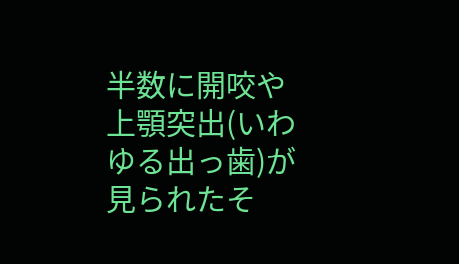半数に開咬や上顎突出(いわゆる出っ歯)が見られたそ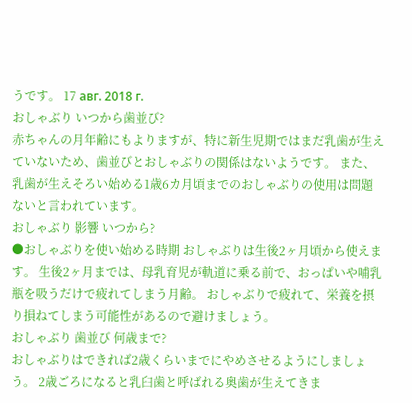うです。 17 авг. 2018 г.
おしゃぶり いつから歯並び?
赤ちゃんの月年齢にもよりますが、特に新生児期ではまだ乳歯が生えていないため、歯並びとおしゃぶりの関係はないようです。 また、乳歯が生えそろい始める1歳6カ月頃までのおしゃぶりの使用は問題ないと言われています。
おしゃぶり 影響 いつから?
●おしゃぶりを使い始める時期 おしゃぶりは生後2ヶ月頃から使えます。 生後2ヶ月までは、母乳育児が軌道に乗る前で、おっぱいや哺乳瓶を吸うだけで疲れてしまう月齢。 おしゃぶりで疲れて、栄養を摂り損ねてしまう可能性があるので避けましょう。
おしゃぶり 歯並び 何歳まで?
おしゃぶりはできれば2歳くらいまでにやめさせるようにしましょう。 2歳ごろになると乳臼歯と呼ばれる奥歯が生えてきま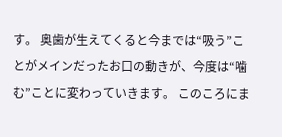す。 奥歯が生えてくると今までは“吸う”ことがメインだったお口の動きが、今度は“噛む”ことに変わっていきます。 このころにま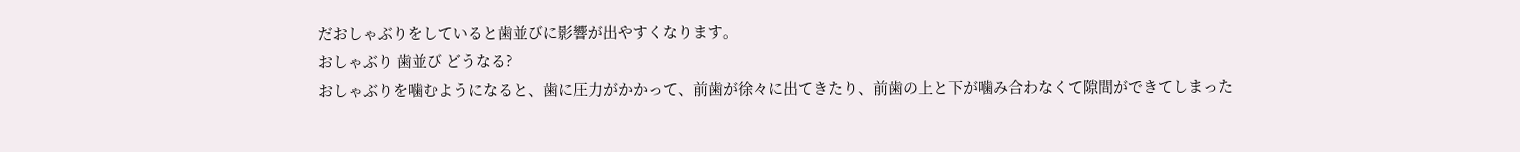だおしゃぶりをしていると歯並びに影響が出やすくなります。
おしゃぶり 歯並び どうなる?
おしゃぶりを噛むようになると、歯に圧力がかかって、前歯が徐々に出てきたり、前歯の上と下が噛み合わなくて隙間ができてしまった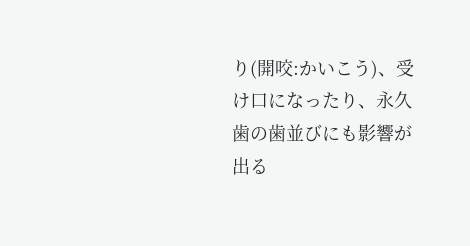り(開咬:かいこう)、受け口になったり、永久歯の歯並びにも影響が出る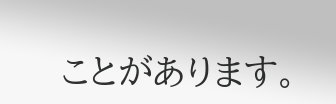ことがあります。